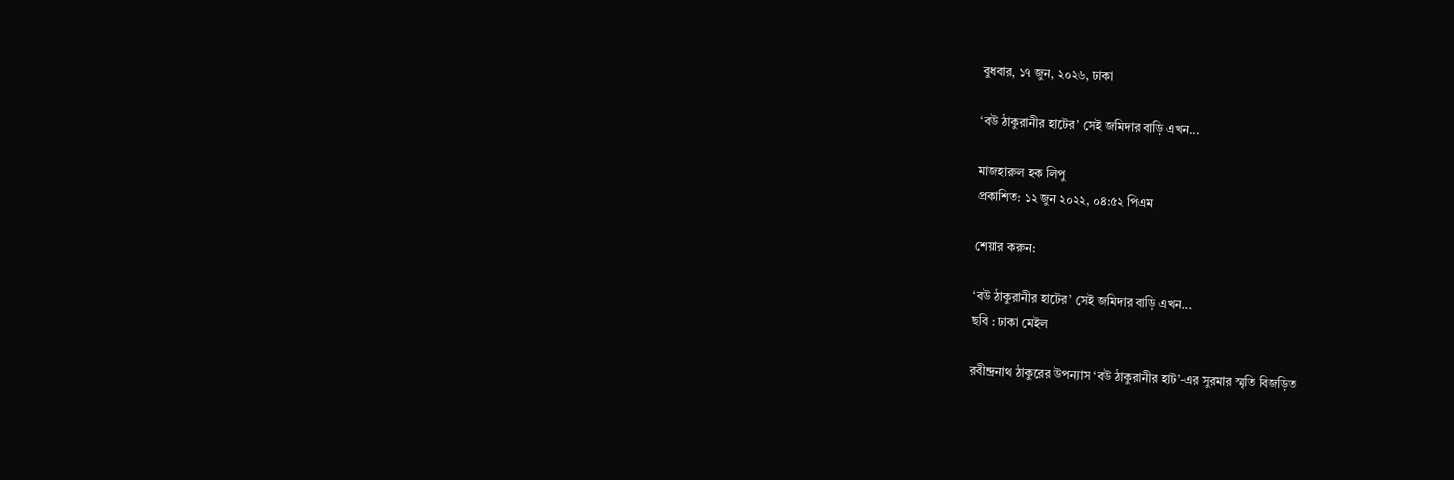বুধবার, ১৭ জুন, ২০২৬, ঢাকা

‘বউ ঠাকুরানীর হাটের’ সেই জমিদার বাড়ি এখন...

মাজহারুল হক লিপু
প্রকাশিত: ১২ জুন ২০২২, ০৪:৫২ পিএম

শেয়ার করুন:

‘বউ ঠাকুরানীর হাটের’ সেই জমিদার বাড়ি এখন...
ছবি : ঢাকা মেইল

রবীন্দ্রনাথ ঠাকুরের উপন্যাস ‘বউ ঠাকুরানীর হাট’-এর সুরমার স্মৃতি বিজড়িত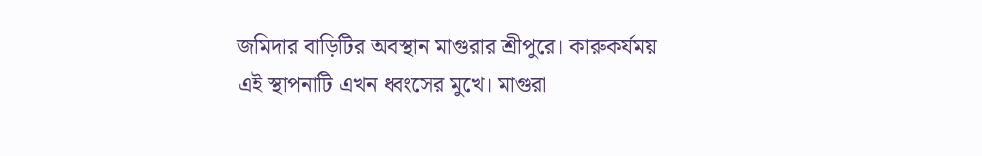জমিদার বাড়িটির অবস্থান মাগুরার শ্রীপুরে। কারুকর্যময় এই স্থাপনাটি এখন ধ্বংসের মুখে। মাগুরা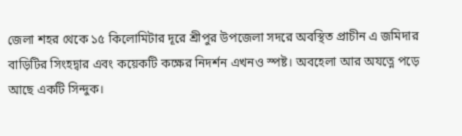জেলা শহর থেকে ১৫ কিলোমিটার দূরে শ্রীপুর উপজেলা সদরে অবস্থিত প্রাচীন এ জমিদার বাড়িটির সিংহদ্বার এবং কয়েকটি কক্ষের নিদর্শন এখনও স্পষ্ট। অবহেলা আর অযত্নে পড়ে আছে একটি সিন্দুক।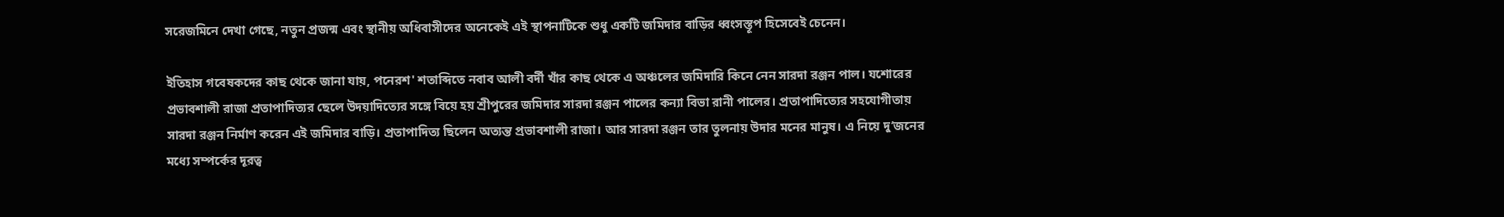সরেজমিনে দেখা গেছে, নতুন প্রজন্ম এবং স্থানীয় অধিবাসীদের অনেকেই এই স্থাপনাটিকে শুধু একটি জমিদার বাড়ির ধ্বংসস্তূপ হিসেবেই চেনেন।

ইতিহাস গবেষকদের কাছ থেকে জানা যায়, পনেরশ' শতাব্দিতে নবাব আলী বর্দী খাঁর কাছ থেকে এ অঞ্চলের জমিদারি কিনে নেন সারদা রঞ্জন পাল। যশোরের প্রভাবশালী রাজা প্রতাপাদিত্যর ছেলে উদয়াদিত্যের সঙ্গে বিয়ে হয় শ্রীপুরের জমিদার সারদা রঞ্জন পালের কন্যা বিভা রানী পালের। প্রতাপাদিত্যের সহযোগীতায় সারদা রঞ্জন নির্মাণ করেন এই জমিদার বাড়ি। প্রতাপাদিত্য ছিলেন অত্যন্ত প্রভাবশালী রাজা। আর সারদা রঞ্জন তার তুলনায় উদার মনের মানুষ। এ নিয়ে দু’জনের মধ্যে সম্পর্কের দূরত্ব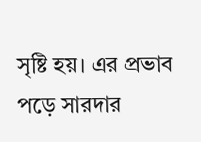সৃষ্টি হয়। এর প্রভাব পড়ে সারদার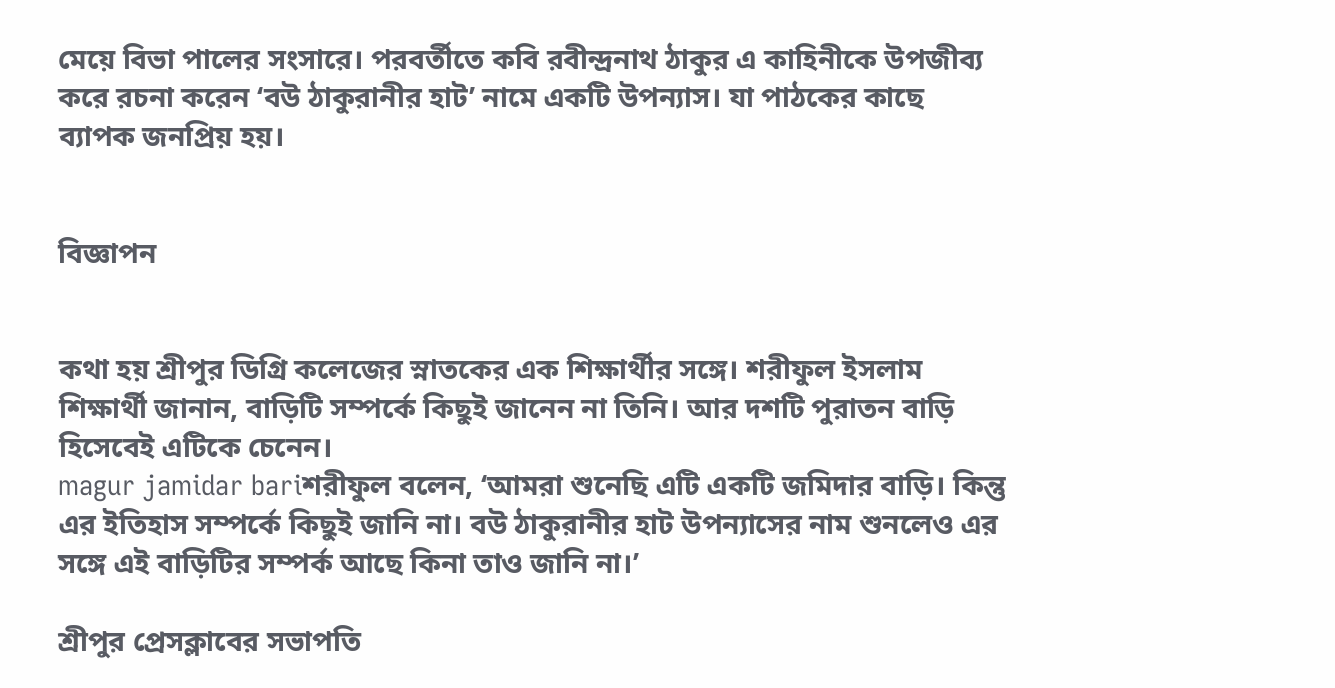মেয়ে বিভা পালের সংসারে। পরবর্তীতে কবি রবীন্দ্রনাথ ঠাকুর এ কাহিনীকে উপজীব্য করে রচনা করেন ‘বউ ঠাকুরানীর হাট’ নামে একটি উপন্যাস। যা পাঠকের কাছে ব্যাপক জনপ্রিয় হয়।


বিজ্ঞাপন


কথা হয় শ্রীপুর ডিগ্রি কলেজের স্নাতকের এক শিক্ষার্থীর সঙ্গে। শরীফুল ইসলাম শিক্ষার্থী জানান, বাড়িটি সম্পর্কে কিছুই জানেন না তিনি। আর দশটি পুরাতন বাড়ি হিসেবেই এটিকে চেনেন।
magur jamidar bariশরীফুল বলেন, ‘আমরা শুনেছি এটি একটি জমিদার বাড়ি। কিন্তু এর ইতিহাস সম্পর্কে কিছুই জানি না। বউ ঠাকুরানীর হাট উপন্যাসের নাম শুনলেও এর সঙ্গে এই বাড়িটির সম্পর্ক আছে কিনা তাও জানি না।’

শ্রীপুর প্রেসক্লাবের সভাপতি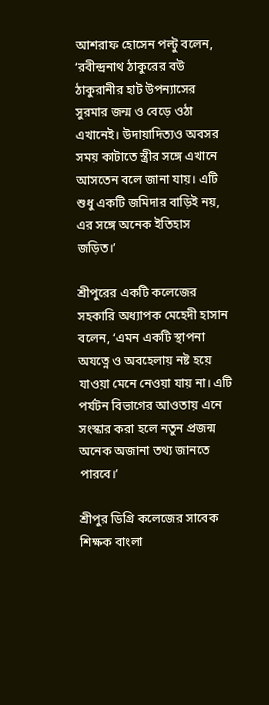আশরাফ হোসেন পল্টু বলেন, ‘রবীন্দ্রনাথ ঠাকুরের বউ ঠাকুরানীর হাট উপন্যাসের সুরমার জন্ম ও বেড়ে ওঠা এখানেই। উদায়াদিত্যও অবসর সময় কাটাতে স্ত্রীর সঙ্গে এখানে আসতেন বলে জানা যায়। এটি শুধু একটি জমিদার বাড়িই নয়, এর সঙ্গে অনেক ইতিহাস জড়িত।’

শ্রীপুরের একটি কলেজের সহকারি অধ্যাপক মেহেদী হাসান বলেন, ‘এমন একটি স্থাপনা অযত্নে ও অবহেলায় নষ্ট হয়ে যাওয়া মেনে নেওয়া যায় না। এটি পর্যটন বিভাগের আওতায় এনে সংস্কার করা হলে নতুন প্রজন্ম অনেক অজানা তথ্য জানতে পারবে।’

শ্রীপুর ডিগ্রি কলেজের সাবেক শিক্ষক বাংলা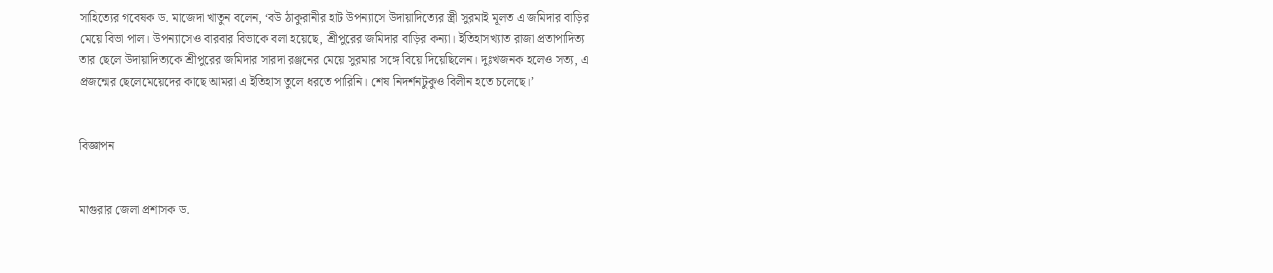সাহিত্যের গবেষক ড. মাজেদা খাতুন বলেন, ‘বউ ঠাকুরানীর হাট উপন্যাসে উদায়াদিত্যের স্ত্রী সুরমাই মূলত এ জমিদার বাড়ির মেয়ে বিভা পাল। উপন্যাসেও বারবার বিভাকে বলা হয়েছে, শ্রীপুরের জমিদার বাড়ির কন্যা। ইতিহাসখ্যাত রাজা প্রতাপাদিত্য তার ছেলে উদায়াদিত্যকে শ্রীপুরের জমিদার সারদা রঞ্জনের মেয়ে সুরমার সঙ্গে বিয়ে দিয়েছিলেন। দুঃখজনক হলেও সত্য, এ প্রজন্মের ছেলেমেয়েদের কাছে আমরা এ ইতিহাস তুলে ধরতে পারিনি। শেষ নিদর্শনটুকুও বিলীন হতে চলেছে।’


বিজ্ঞাপন


মাগুরার জেলা প্রশাসক ড.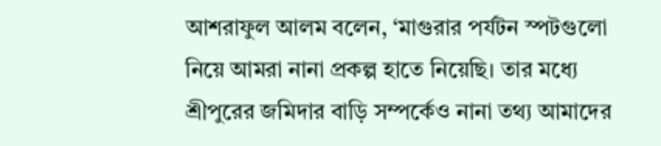আশরাফুল আলম বলেন, ‘মাগুরার পর্যটন স্পটগুলো নিয়ে আমরা নানা প্রকল্প হাতে নিয়েছি। তার মধ্যে শ্রীপুরের জমিদার বাড়ি সম্পর্কেও নানা তথ্য আমাদের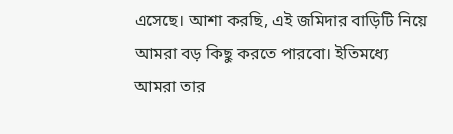এসেছে। আশা করছি, এই জমিদার বাড়িটি নিয়ে আমরা বড় কিছু করতে পারবো। ইতিমধ্যে আমরা তার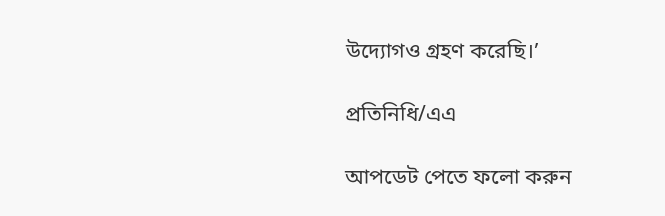উদ্যোগও গ্রহণ করেছি।’

প্রতিনিধি/এএ

আপডেট পেতে ফলো করুন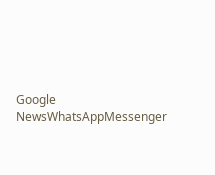Google NewsWhatsAppMessenger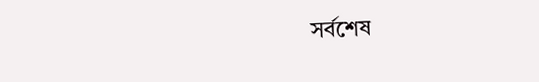সর্বশেষ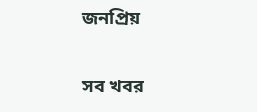জনপ্রিয়

সব খবর